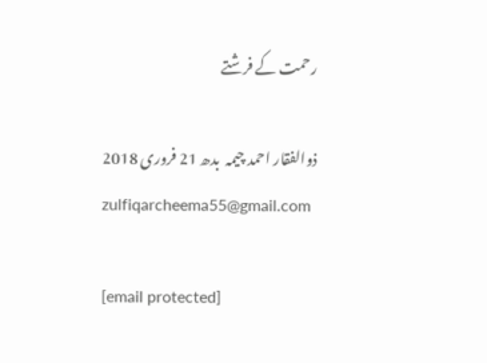رحمت کے فرشتے

ذوالفقار احمد چیمہ  بدھ 21 فروری 2018
zulfiqarcheema55@gmail.com

[email protected]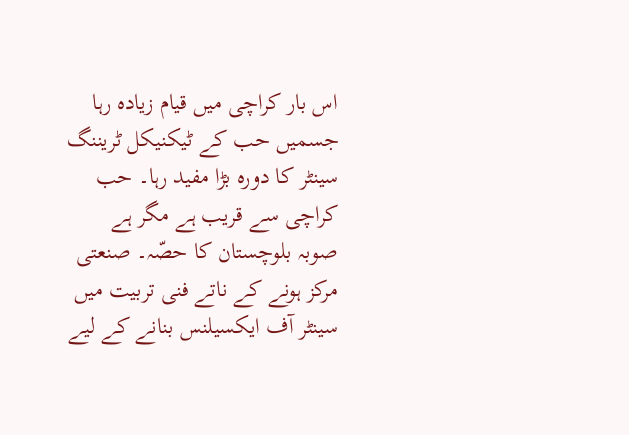اس بار کراچی میں قیام زیادہ رہا جسمیں حب کے ٹیکنیکل ٹریننگ سینٹر کا دورہ بڑا مفید رہا۔ حب کراچی سے قریب ہے مگر ہے صوبہ بلوچستان کا حصّہ۔ صنعتی مرکز ہونے کے ناتے فنی تربیت میں سینٹر آف ایکسیلنس بنانے کے لیے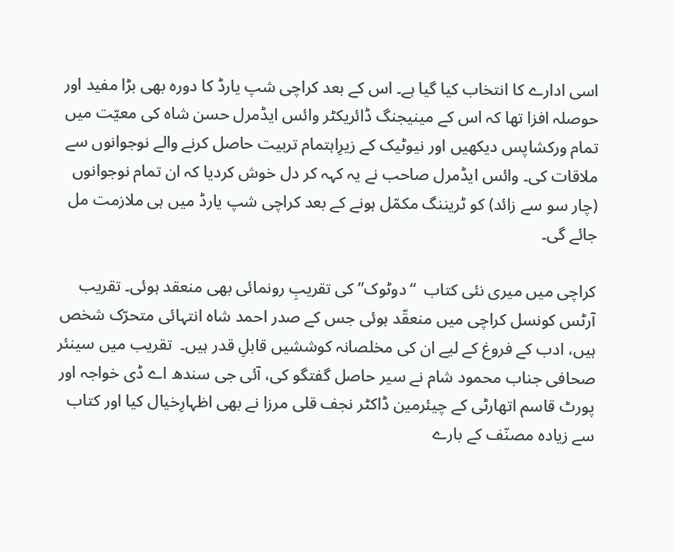اسی ادارے کا انتخاب کیا گیا ہے۔ اس کے بعد کراچی شپ یارڈ کا دورہ بھی بڑا مفید اور حوصلہ افزا تھا کہ اس کے مینیجنگ ڈائریکٹر وائس ایڈمرل حسن شاہ کی معیّت میں تمام ورکشاپس دیکھیں اور نیوٹیک کے زیرِاہتمام تربیت حاصل کرنے والے نوجوانوں سے ملاقات کی۔ وائس ایڈمرل صاحب نے یہ کہہ کر دل خوش کردیا کہ ان تمام نوجوانوں (چار سو سے زائد) کو ٹریننگ مکمّل ہونے کے بعد کراچی شپ یارڈ میں ہی ملازمت مل جائے گی۔

کراچی میں میری نئی کتاب  “دوٹوک” کی تقریبِ رونمائی بھی منعقد ہوئی۔ تقریب آرٹس کونسل کراچی میں منعقّد ہوئی جس کے صدر احمد شاہ انتہائی متحرّک شخص ہیں، ادب کے فروغ کے لیے ان کی مخلصانہ کوششیں قابلِ قدر ہیں۔  تقریب میں سینئر صحافی جناب محمود شام نے سیر حاصل گفتگو کی، آئی جی سندھ اے ڈی خواجہ اور پورٹ قاسم اتھارٹی کے چیئرمین ڈاکٹر نجف قلی مرزا نے بھی اظہارِخیال کیا اور کتاب سے زیادہ مصنّف کے بارے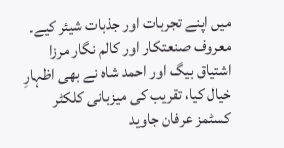میں اپنے تجربات اور جذبات شیئر کیے۔ معروف صنعتکار اور کالم نگار مرزا اشتیاق بیگ اور احمد شاہ نے بھی اظہارِ خیال کیا، تقریب کی میزبانی کلکٹر کسٹمز عرفان جاوید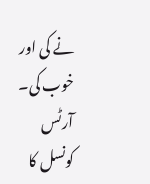نے کی اور خوب کی۔ آرٹس کونسل کا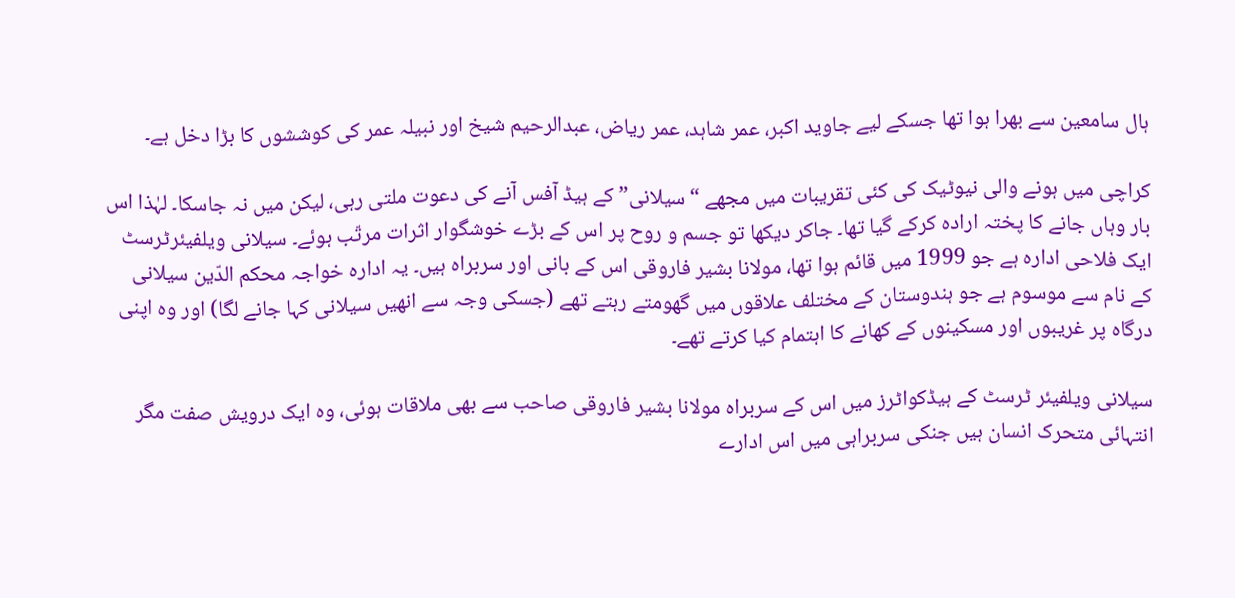ہال سامعین سے بھرا ہوا تھا جسکے لیے جاوید اکبر، عمر شاہد، عمر ریاض، عبدالرحیم شیخ اور نبیلہ عمر کی کوششوں کا بڑا دخل ہے۔

کراچی میں ہونے والی نیوٹیک کی کئی تقریبات میں مجھے “سیلانی” کے ہیڈ آفس آنے کی دعوت ملتی رہی، لیکن میں نہ جاسکا۔ لہٰذا اس بار وہاں جانے کا پختہ ارادہ کرکے گیا تھا۔ جاکر دیکھا تو جسم و روح پر اس کے بڑے خوشگوار اثرات مرتّب ہوئے۔ سیلانی ویلفیئرٹرسٹ ایک فلاحی ادارہ ہے جو 1999 میں قائم ہوا تھا، مولانا بشیر فاروقی اس کے بانی اور سربراہ ہیں۔ یہ ادارہ خواجہ محکم الدّین سیلانی کے نام سے موسوم ہے جو ہندوستان کے مختلف علاقوں میں گھومتے رہتے تھے (جسکی وجہ سے انھیں سیلانی کہا جانے لگا) اور وہ اپنی درگاہ پر غریبوں اور مسکینوں کے کھانے کا اہتمام کیا کرتے تھے۔

سیلانی ویلفیئر ٹرسٹ کے ہیڈکواٹرز میں اس کے سربراہ مولانا بشیر فاروقی صاحب سے بھی ملاقات ہوئی، وہ ایک درویش صفت مگر انتہائی متحرک انسان ہیں جنکی سربراہی میں اس ادارے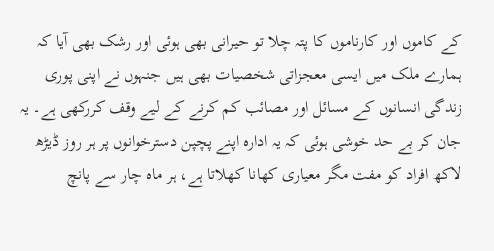کے کاموں اور کارناموں کا پتہ چلا تو حیرانی بھی ہوئی اور رشک بھی آیا کہ ہمارے ملک میں ایسی معجزاتی شخصیات بھی ہیں جنہوں نے اپنی پوری زندگی انسانوں کے مسائل اور مصائب کم کرنے کے لیے وقف کررکھی ہے۔ یہ جان کر بے حد خوشی ہوئی کہ یہ ادارہ اپنے پچپن دسترخوانوں پر ہر روز ڈیڑھ لاکھ افراد کو مفت مگر معیاری کھانا کھلاتا ہے، ہر ماہ چار سے پانچ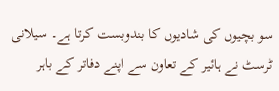سو بچیوں کی شادیوں کا بندوبست کرتا ہے۔ سیلانی ٹرسٹ نے ہائیر کے تعاون سے اپنے دفاتر کے باہر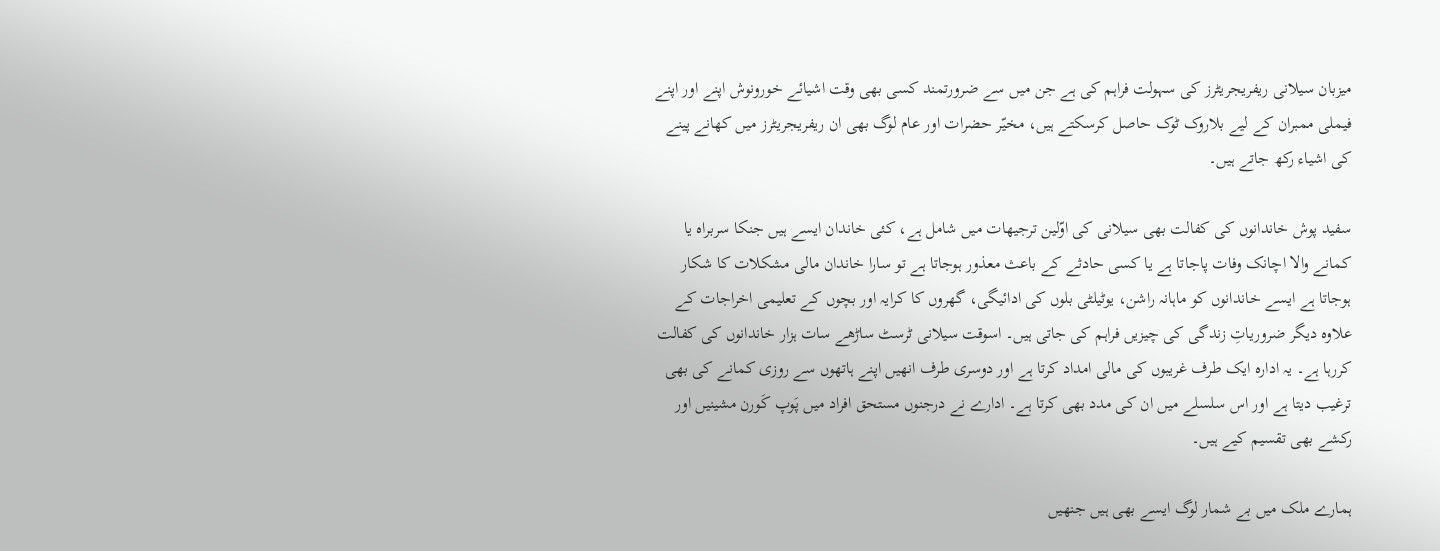میزبان سیلانی ریفریجریٹرز کی سہولت فراہم کی ہے جن میں سے ضرورتمند کسی بھی وقت اشیائے خورونوش اپنے اور اپنے فیملی ممبران کے لیے بلاروک ٹوک حاصل کرسکتے ہیں، مخیّر حضرات اور عام لوگ بھی ان ریفریجریٹرز میں کھانے پینے کی اشیاء رکھ جاتے ہیں۔

سفید پوش خاندانوں کی کفالت بھی سیلانی کی اوّلین ترجیھات میں شامل ہے، کئی خاندان ایسے ہیں جنکا سربراہ یا کمانے والا اچانک وفات پاجاتا ہے یا کسی حادثے کے باعث معذور ہوجاتا ہے تو سارا خاندان مالی مشکلات کا شکار ہوجاتا ہے ایسے خاندانوں کو ماہانہ راشن، یوٹیلٹی بلوں کی ادائیگی، گھروں کا کرایہ اور بچوں کے تعلیمی اخراجات کے علاوہ دیگر ضروریاتِ زندگی کی چیزیں فراہم کی جاتی ہیں۔ اسوقت سیلانی ٹرسٹ ساڑھے سات ہزار خاندانوں کی کفالت کررہا ہے۔ یہ ادارہ ایک طرف غریبوں کی مالی امداد کرتا ہے اور دوسری طرف انھیں اپنے ہاتھوں سے روزی کمانے کی بھی ترغیب دیتا ہے اور اس سلسلے میں ان کی مدد بھی کرتا ہے۔ ادارے نے درجنوں مستحق افراد میں پَوپ کَورن مشینیں اور رکشے بھی تقسیم کیے ہیں۔

ہمارے ملک میں بے شمار لوگ ایسے بھی ہیں جنھیں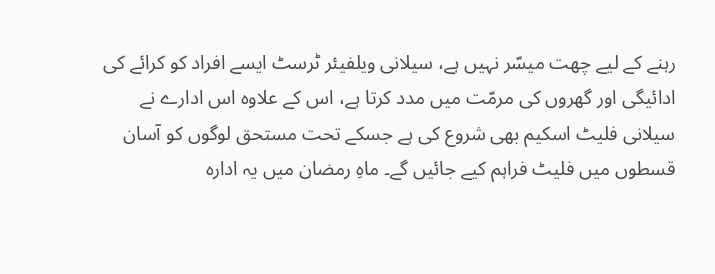رہنے کے لیے چھت میسّر نہیں ہے، سیلانی ویلفیئر ٹرسٹ ایسے افراد کو کرائے کی ادائیگی اور گھروں کی مرمّت میں مدد کرتا ہے، اس کے علاوہ اس ادارے نے سیلانی فلیٹ اسکیم بھی شروع کی ہے جسکے تحت مستحق لوگوں کو آسان قسطوں میں فلیٹ فراہم کیے جائیں گے۔ ماہِ رمضان میں یہ ادارہ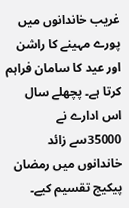غریب خاندانوں میں پورے مہینے کا راشن اور عید کا سامان فراہم کرتا ہے۔ پچھلے سال اس ادارے نے 35000سے زائد خاندانوں میں رمضان پیکیج تقسیم کیے۔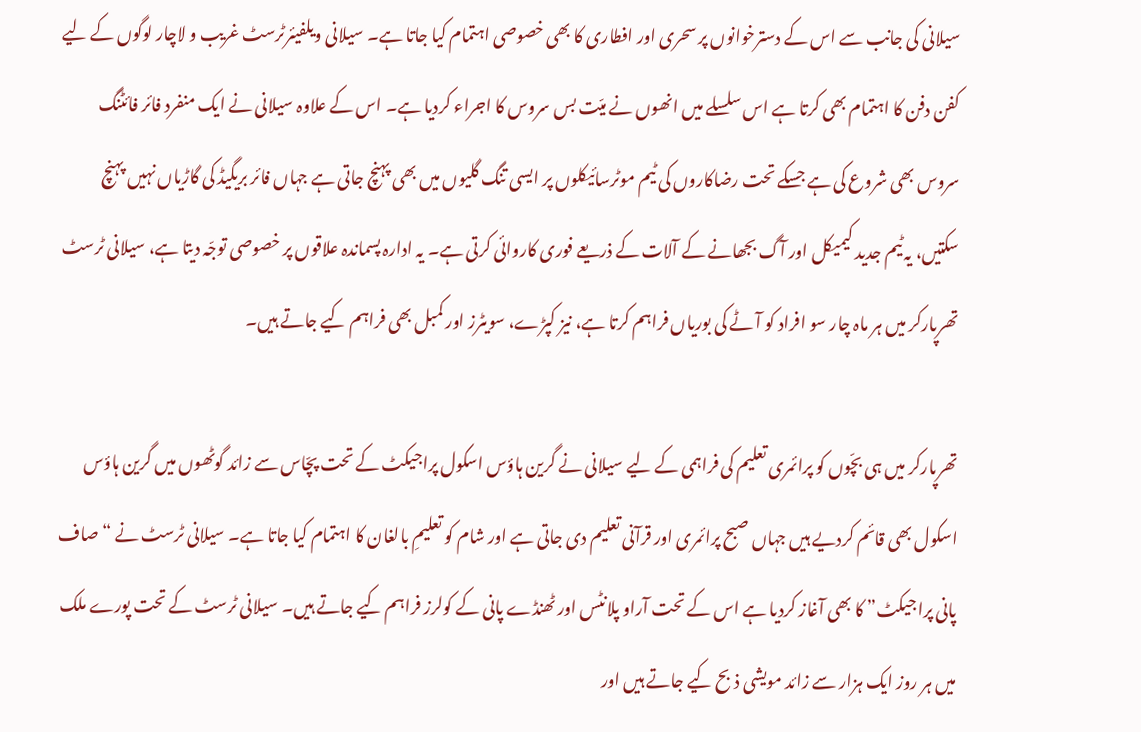سیلانی کی جانب سے اس کے دسترخوانوں پر سحری اور افطاری کا بھی خصوصی اہتمام کیا جاتا ہے۔ سیلانی ویلفیئرٹرسٹ غریب و لاچار لوگوں کے لیے کفن دفن کا اہتمام بھی کرتا ہے اس سلسلے میں انھوں نے میّت بس سروس کا اجراء کردیا ہے۔ اس کے علاوہ سیلانی نے ایک منفرد فائر فائٹنگ سروس بھی شروع کی ہے جسکے تحت رضاکاروں کی ٹیم موٹرسائیکلوں پر ایسی تنگ گلیوں میں بھی پہنچ جاتی ہے جہاں فائر بریگیڈ کی گاڑیاں نہیں پہنچ سکتیں، یہ ٹیم جدید کیمیکل اور آگ بجھانے کے آلات کے ذریعے فوری کاروائی کرتی ہے۔ یہ ادارہ پسماندہ علاقوں پر خصوصی توجّہ دیتا ہے، سیلانی ٹرسٹ تھرپارکر میں ہر ماہ چار سو افراد کو آٹے کی بوریاں فراہم کرتا ہے، نیز کپڑے، سویٹرز اور کمبل بھی فراہم کیے جاتے ہیں۔

تھرپارکر میں ہی بچّوں کو پرائمری تعلیم کی فراہمی کے لیے سیلانی نے گرین ہاؤس اسکول پراجیکٹ کے تحت پچّاس سے زائد گوٹھوں میں گرین ہاؤس اسکول بھی قائم کردیے ہیں جہاں صبح پرائمری اور قرآنی تعلیم دی جاتی ہے اور شام کو تعلیمِ بالغان کا اہتمام کیا جاتا ہے۔ سیلانی ٹرسٹ نے “صاف پانی پراجیکٹ” کا بھی آغاز کردیا ہے اس کے تحت آراو پلانٹس اور ٹھنڈے پانی کے کولرز فراہم کیے جاتے ہیں۔ سیلانی ٹرسٹ کے تحت پورے ملک میں ہر روز ایک ہزار سے زائد مویشی ذبح کیے جاتے ہیں اور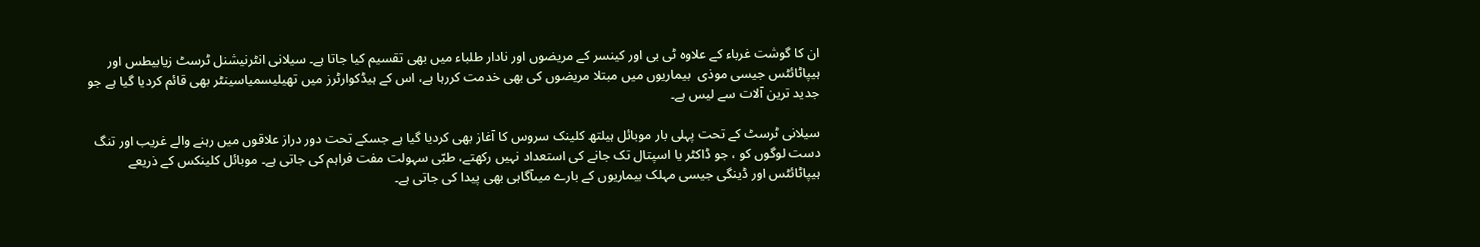ان کا گوشت غرباء کے علاوہ ٹی بی اور کینسر کے مریضوں اور نادار طلباء میں بھی تقسیم کیا جاتا ہے۔ سیلانی انٹرنیشنل ٹرسٹ زیابیطس اور ہیپاٹائٹس جیسی موذی  بیماریوں میں مبتلا مریضوں کی بھی خدمت کررہا ہے، اس کے ہیڈکوارٹرز میں تھیلیسمیاسینٹر بھی قائم کردیا گیا ہے جو جدید ترین آلات سے لیس ہے۔

سیلانی ٹرسٹ کے تحت پہلی بار موبائل ہیلتھ کلینک سروس کا آغاز بھی کردیا گیا ہے جسکے تحت دور دراز علاقوں میں رہنے والے غریب اور تنگ دست لوگوں کو ، جو ڈاکٹر یا اسپتال تک جانے کی استعداد نہیں رکھتے، طبّی سہولت مفت فراہم کی جاتی ہے۔ موبائل کلینکس کے ذریعے ہیپاٹائٹس اور ڈینگی جیسی مہلک بیماریوں کے بارے میںآگاہی بھی پیدا کی جاتی ہے۔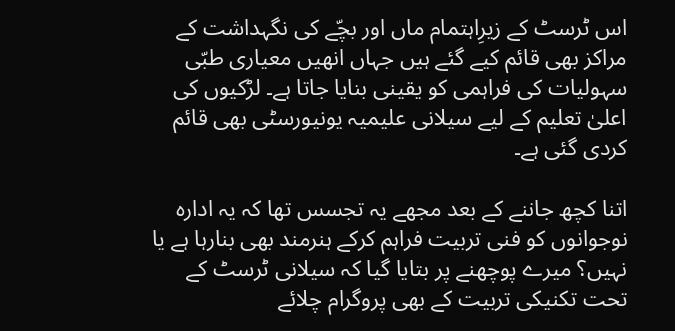اس ٹرسٹ کے زیرِاہتمام ماں اور بچّے کی نگہداشت کے مراکز بھی قائم کیے گئے ہیں جہاں انھیں معیاری طبّی سہولیات کی فراہمی کو یقینی بنایا جاتا ہے۔ لڑکیوں کی اعلیٰ تعلیم کے لیے سیلانی علیمیہ یونیورسٹی بھی قائم کردی گئی ہے۔

اتنا کچھ جاننے کے بعد مجھے یہ تجسس تھا کہ یہ ادارہ نوجوانوں کو فنی تربیت فراہم کرکے ہنرمند بھی بنارہا ہے یا نہیں؟ میرے پوچھنے پر بتایا گیا کہ سیلانی ٹرسٹ کے تحت تکنیکی تربیت کے بھی پروگرام چلائے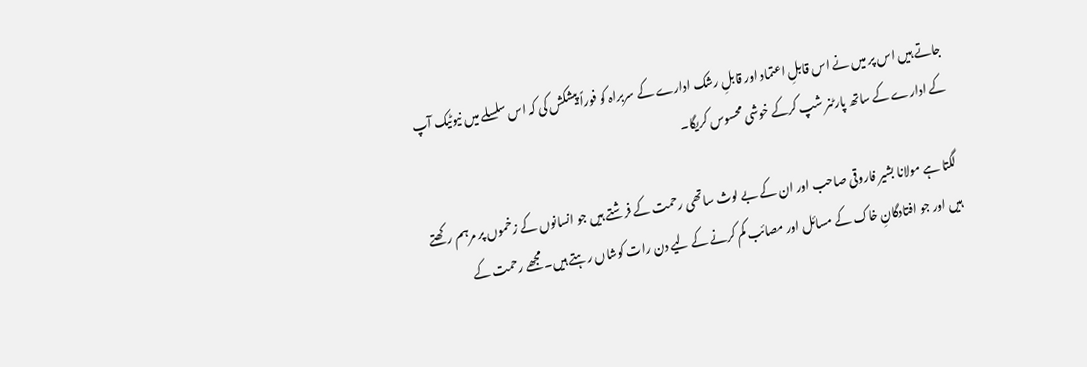جاتے ہیں اس پر میں نے اس قابلِ اعتماد اور قابلِ رشک ادارے کے سربراہ کو فوراً پیشکش کی کہ اس سلسلے میں نیوٹیک آپ کے ادارے کے ساتھ پارٹنر شپ کرکے خوشی محسوس کریگا۔

لگتا ہے مولانا بشیر فاروقی صاحب اور ان کے بے لوث ساتھی رحمت کے فرشتے ہیں جو انسانوں کے زخموں پر مرہم رکھتے ہیں اور جو افتادگانِ خاک کے مسائل اور مصائب کم کرنے کے لیے دن رات کوشاں رہتے ہیں۔ مجھے رحمت کے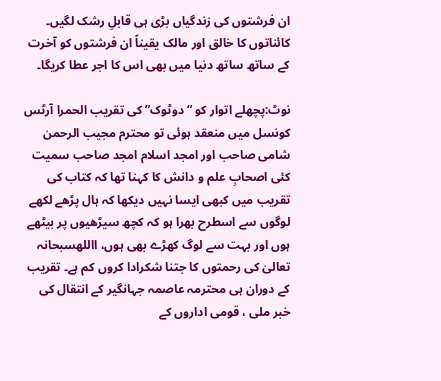ان فرشتوں کی زندگیاں بڑی ہی قابلِ رشک لگیں۔ کائناتوں کا خالق اور مالک یقیناً ان فرشتوں کو آخرت کے ساتھ ساتھ دنیا میں بھی اس کا اجر عطا کریگا۔

نوٹ:پچھلے اتوار کو “دوٹوک” کی تقریب الحمرا آرٹس کونسل میں منعقد ہوئی تو محترم مجیب الرحمن شامی صاحب اور امجد اسلام امجد صاحب سمیت کئی اصحابِ علم و دانش کا کہنا تھا کہ کتاب کی تقریب میں کبھی ایسا نہیں دیکھا کہ ہال پڑھے لکھے لوگوں سے اسطرح بھرا ہو کہ کچھ سیڑھیوں پر بیٹھے ہوں اور بہت سے لوگ کھڑے بھی ہوں، االلهسبحانہ تعالیٰ کی رحمتوں کا جتنا شکرادا کروں کم ہے۔ تقریب کے دوران ہی محترمہ عاصمہ جہانگیر کے انتقال کی خبر ملی ، قومی اداروں کے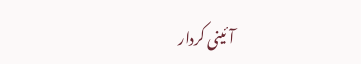آئینی کردار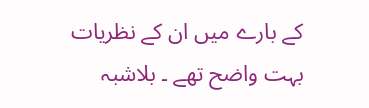کے بارے میں ان کے نظریات بہت واضح تھے ۔ بلاشبہ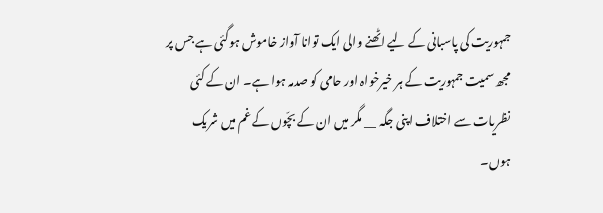جمہوریت کی پاسبانی کے لیے اٹھنے والی ایک توانا آواز خاموش ہوگئی ہے جس پر مجھ سمیت جمہوریت کے ہر خیرخواہ اور حامی کو صدمہ ہوا ہے۔ ان کے کئی نظریات سے اختلاف اپنی جگہ __ مگر میں ان کے بچّوں کے غم میں شریک ہوں۔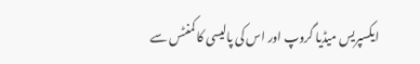ایکسپریس میڈیا گروپ اور اس کی پالیسی کا کمنٹس سے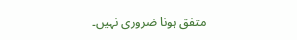متفق ہونا ضروری نہیں۔